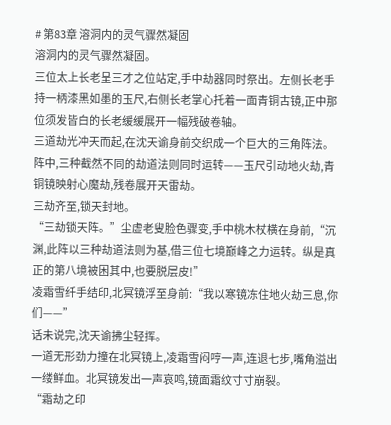# 第83章 溶洞内的灵气骤然凝固
溶洞内的灵气骤然凝固。
三位太上长老呈三才之位站定,手中劫器同时祭出。左侧长老手持一柄漆黑如墨的玉尺,右侧长老掌心托着一面青铜古镜,正中那位须发皆白的长老缓缓展开一幅残破卷轴。
三道劫光冲天而起,在沈天谕身前交织成一个巨大的三角阵法。
阵中,三种截然不同的劫道法则同时运转——玉尺引动地火劫,青铜镜映射心魔劫,残卷展开天雷劫。
三劫齐至,锁天封地。
“三劫锁天阵。”尘虚老叟脸色骤变,手中桃木杖横在身前,“沉渊,此阵以三种劫道法则为基,借三位七境巅峰之力运转。纵是真正的第八境被困其中,也要脱层皮!”
凌霜雪纤手结印,北冥镜浮至身前:“我以寒镜冻住地火劫三息,你们——”
话未说完,沈天谕拂尘轻挥。
一道无形劲力撞在北冥镜上,凌霜雪闷哼一声,连退七步,嘴角溢出一缕鲜血。北冥镜发出一声哀鸣,镜面霜纹寸寸崩裂。
“霜劫之印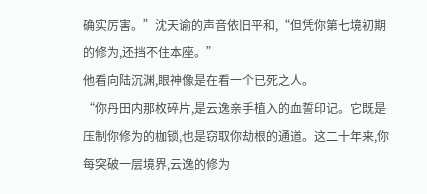确实厉害。”沈天谕的声音依旧平和,“但凭你第七境初期的修为,还挡不住本座。”
他看向陆沉渊,眼神像是在看一个已死之人。
“你丹田内那枚碎片,是云逸亲手植入的血誓印记。它既是压制你修为的枷锁,也是窃取你劫根的通道。这二十年来,你每突破一层境界,云逸的修为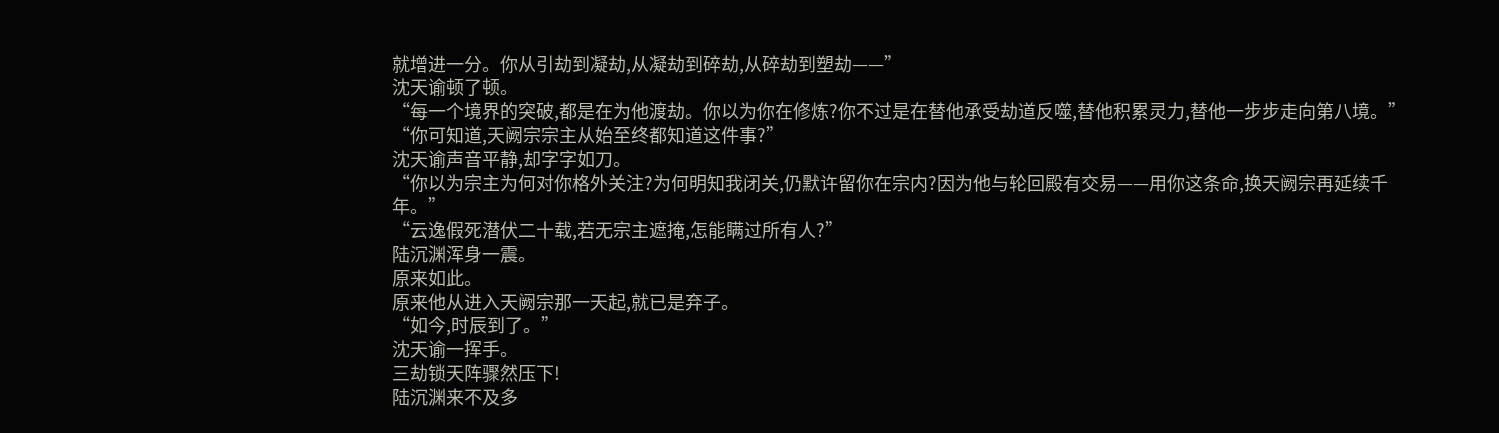就增进一分。你从引劫到凝劫,从凝劫到碎劫,从碎劫到塑劫——”
沈天谕顿了顿。
“每一个境界的突破,都是在为他渡劫。你以为你在修炼?你不过是在替他承受劫道反噬,替他积累灵力,替他一步步走向第八境。”
“你可知道,天阙宗宗主从始至终都知道这件事?”
沈天谕声音平静,却字字如刀。
“你以为宗主为何对你格外关注?为何明知我闭关,仍默许留你在宗内?因为他与轮回殿有交易——用你这条命,换天阙宗再延续千年。”
“云逸假死潜伏二十载,若无宗主遮掩,怎能瞒过所有人?”
陆沉渊浑身一震。
原来如此。
原来他从进入天阙宗那一天起,就已是弃子。
“如今,时辰到了。”
沈天谕一挥手。
三劫锁天阵骤然压下!
陆沉渊来不及多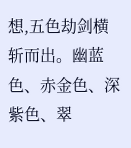想,五色劫剑横斩而出。幽蓝色、赤金色、深紫色、翠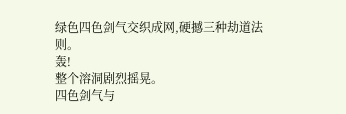绿色四色剑气交织成网,硬撼三种劫道法则。
轰!
整个溶洞剧烈摇晃。
四色剑气与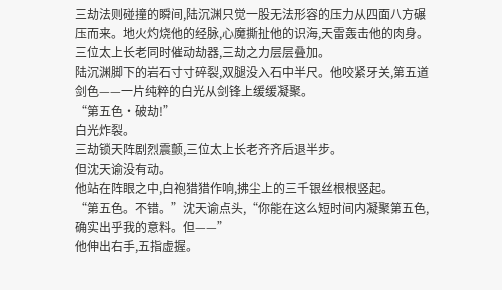三劫法则碰撞的瞬间,陆沉渊只觉一股无法形容的压力从四面八方碾压而来。地火灼烧他的经脉,心魔撕扯他的识海,天雷轰击他的肉身。
三位太上长老同时催动劫器,三劫之力层层叠加。
陆沉渊脚下的岩石寸寸碎裂,双腿没入石中半尺。他咬紧牙关,第五道剑色——一片纯粹的白光从剑锋上缓缓凝聚。
“第五色·破劫!”
白光炸裂。
三劫锁天阵剧烈震颤,三位太上长老齐齐后退半步。
但沈天谕没有动。
他站在阵眼之中,白袍猎猎作响,拂尘上的三千银丝根根竖起。
“第五色。不错。”沈天谕点头,“你能在这么短时间内凝聚第五色,确实出乎我的意料。但——”
他伸出右手,五指虚握。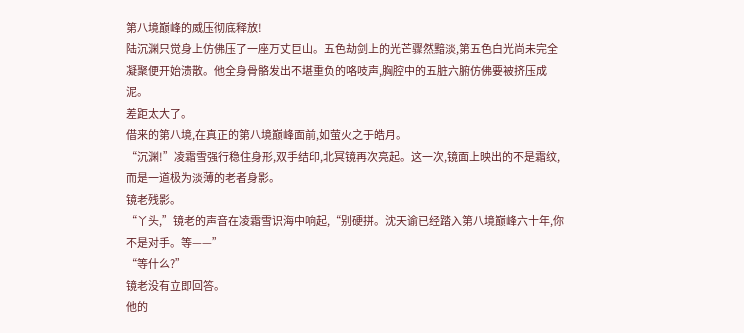第八境巅峰的威压彻底释放!
陆沉渊只觉身上仿佛压了一座万丈巨山。五色劫剑上的光芒骤然黯淡,第五色白光尚未完全凝聚便开始溃散。他全身骨骼发出不堪重负的咯吱声,胸腔中的五脏六腑仿佛要被挤压成泥。
差距太大了。
借来的第八境,在真正的第八境巅峰面前,如萤火之于皓月。
“沉渊!”凌霜雪强行稳住身形,双手结印,北冥镜再次亮起。这一次,镜面上映出的不是霜纹,而是一道极为淡薄的老者身影。
镜老残影。
“丫头,”镜老的声音在凌霜雪识海中响起,“别硬拼。沈天谕已经踏入第八境巅峰六十年,你不是对手。等——”
“等什么?”
镜老没有立即回答。
他的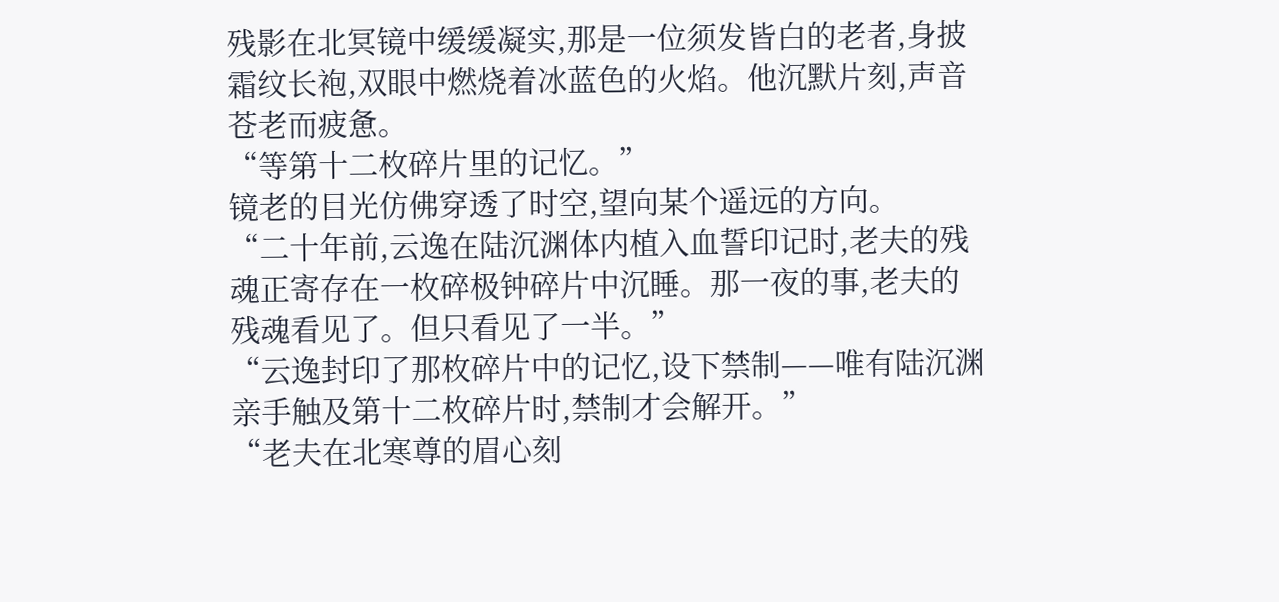残影在北冥镜中缓缓凝实,那是一位须发皆白的老者,身披霜纹长袍,双眼中燃烧着冰蓝色的火焰。他沉默片刻,声音苍老而疲惫。
“等第十二枚碎片里的记忆。”
镜老的目光仿佛穿透了时空,望向某个遥远的方向。
“二十年前,云逸在陆沉渊体内植入血誓印记时,老夫的残魂正寄存在一枚碎极钟碎片中沉睡。那一夜的事,老夫的残魂看见了。但只看见了一半。”
“云逸封印了那枚碎片中的记忆,设下禁制——唯有陆沉渊亲手触及第十二枚碎片时,禁制才会解开。”
“老夫在北寒尊的眉心刻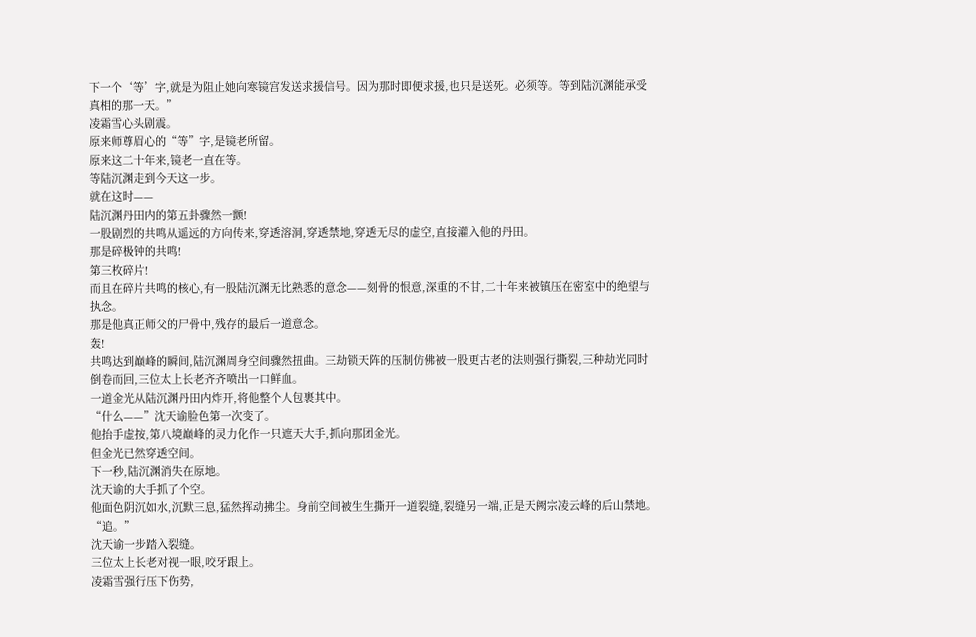下一个‘等’字,就是为阻止她向寒镜宫发送求援信号。因为那时即便求援,也只是送死。必须等。等到陆沉渊能承受真相的那一天。”
凌霜雪心头剧震。
原来师尊眉心的“等”字,是镜老所留。
原来这二十年来,镜老一直在等。
等陆沉渊走到今天这一步。
就在这时——
陆沉渊丹田内的第五卦骤然一颤!
一股剧烈的共鸣从遥远的方向传来,穿透溶洞,穿透禁地,穿透无尽的虚空,直接灌入他的丹田。
那是碎极钟的共鸣!
第三枚碎片!
而且在碎片共鸣的核心,有一股陆沉渊无比熟悉的意念——刻骨的恨意,深重的不甘,二十年来被镇压在密室中的绝望与执念。
那是他真正师父的尸骨中,残存的最后一道意念。
轰!
共鸣达到巅峰的瞬间,陆沉渊周身空间骤然扭曲。三劫锁天阵的压制仿佛被一股更古老的法则强行撕裂,三种劫光同时倒卷而回,三位太上长老齐齐喷出一口鲜血。
一道金光从陆沉渊丹田内炸开,将他整个人包裹其中。
“什么——”沈天谕脸色第一次变了。
他抬手虚按,第八境巅峰的灵力化作一只遮天大手,抓向那团金光。
但金光已然穿透空间。
下一秒,陆沉渊消失在原地。
沈天谕的大手抓了个空。
他面色阴沉如水,沉默三息,猛然挥动拂尘。身前空间被生生撕开一道裂缝,裂缝另一端,正是天阙宗凌云峰的后山禁地。
“追。”
沈天谕一步踏入裂缝。
三位太上长老对视一眼,咬牙跟上。
凌霜雪强行压下伤势,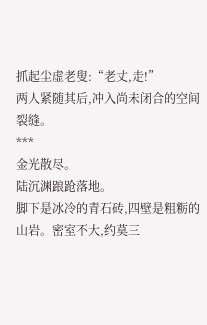抓起尘虚老叟:“老丈,走!”
两人紧随其后,冲入尚未闭合的空间裂缝。
***
金光散尽。
陆沉渊踉跄落地。
脚下是冰冷的青石砖,四壁是粗粝的山岩。密室不大,约莫三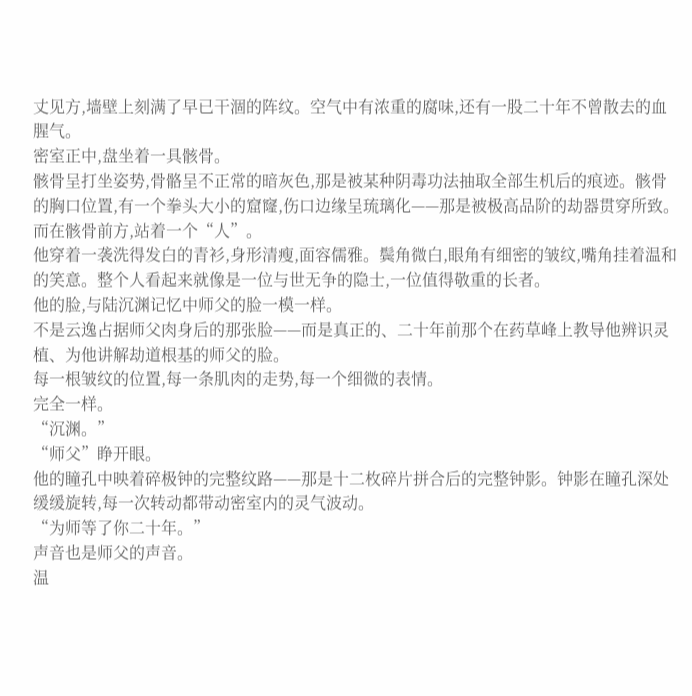丈见方,墙壁上刻满了早已干涸的阵纹。空气中有浓重的腐味,还有一股二十年不曾散去的血腥气。
密室正中,盘坐着一具骸骨。
骸骨呈打坐姿势,骨骼呈不正常的暗灰色,那是被某种阴毒功法抽取全部生机后的痕迹。骸骨的胸口位置,有一个拳头大小的窟窿,伤口边缘呈琉璃化——那是被极高品阶的劫器贯穿所致。
而在骸骨前方,站着一个“人”。
他穿着一袭洗得发白的青衫,身形清瘦,面容儒雅。鬓角微白,眼角有细密的皱纹,嘴角挂着温和的笑意。整个人看起来就像是一位与世无争的隐士,一位值得敬重的长者。
他的脸,与陆沉渊记忆中师父的脸一模一样。
不是云逸占据师父肉身后的那张脸——而是真正的、二十年前那个在药草峰上教导他辨识灵植、为他讲解劫道根基的师父的脸。
每一根皱纹的位置,每一条肌肉的走势,每一个细微的表情。
完全一样。
“沉渊。”
“师父”睁开眼。
他的瞳孔中映着碎极钟的完整纹路——那是十二枚碎片拼合后的完整钟影。钟影在瞳孔深处缓缓旋转,每一次转动都带动密室内的灵气波动。
“为师等了你二十年。”
声音也是师父的声音。
温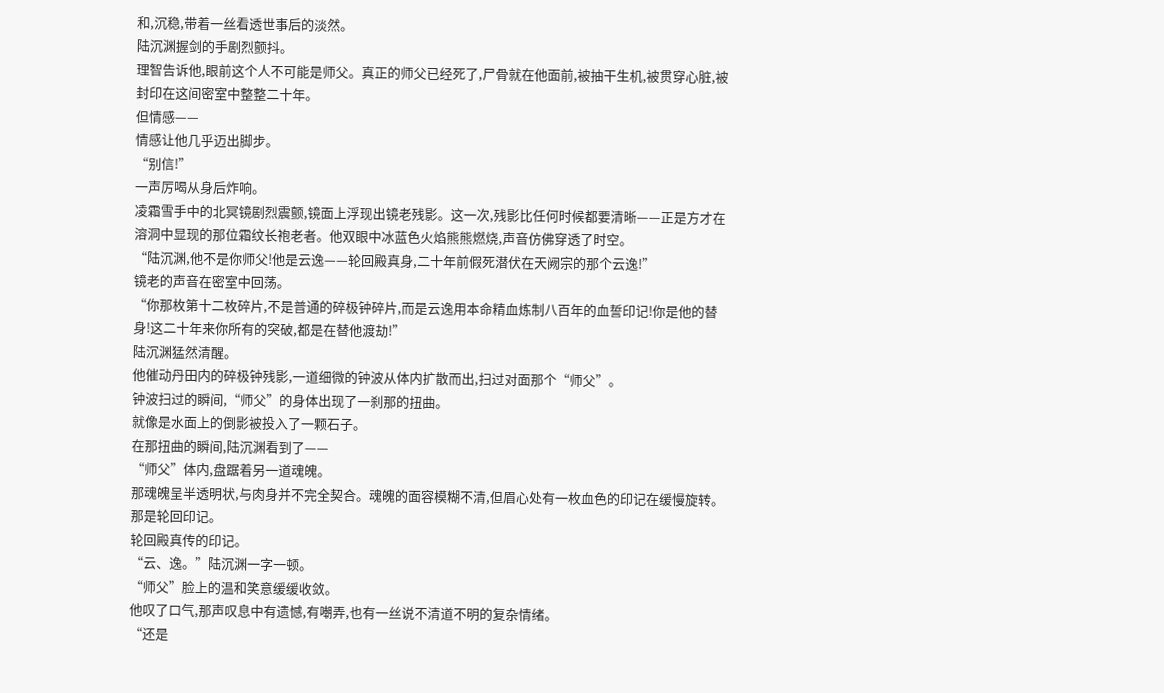和,沉稳,带着一丝看透世事后的淡然。
陆沉渊握剑的手剧烈颤抖。
理智告诉他,眼前这个人不可能是师父。真正的师父已经死了,尸骨就在他面前,被抽干生机,被贯穿心脏,被封印在这间密室中整整二十年。
但情感——
情感让他几乎迈出脚步。
“别信!”
一声厉喝从身后炸响。
凌霜雪手中的北冥镜剧烈震颤,镜面上浮现出镜老残影。这一次,残影比任何时候都要清晰——正是方才在溶洞中显现的那位霜纹长袍老者。他双眼中冰蓝色火焰熊熊燃烧,声音仿佛穿透了时空。
“陆沉渊,他不是你师父!他是云逸——轮回殿真身,二十年前假死潜伏在天阙宗的那个云逸!”
镜老的声音在密室中回荡。
“你那枚第十二枚碎片,不是普通的碎极钟碎片,而是云逸用本命精血炼制八百年的血誓印记!你是他的替身!这二十年来你所有的突破,都是在替他渡劫!”
陆沉渊猛然清醒。
他催动丹田内的碎极钟残影,一道细微的钟波从体内扩散而出,扫过对面那个“师父”。
钟波扫过的瞬间,“师父”的身体出现了一刹那的扭曲。
就像是水面上的倒影被投入了一颗石子。
在那扭曲的瞬间,陆沉渊看到了——
“师父”体内,盘踞着另一道魂魄。
那魂魄呈半透明状,与肉身并不完全契合。魂魄的面容模糊不清,但眉心处有一枚血色的印记在缓慢旋转。
那是轮回印记。
轮回殿真传的印记。
“云、逸。”陆沉渊一字一顿。
“师父”脸上的温和笑意缓缓收敛。
他叹了口气,那声叹息中有遗憾,有嘲弄,也有一丝说不清道不明的复杂情绪。
“还是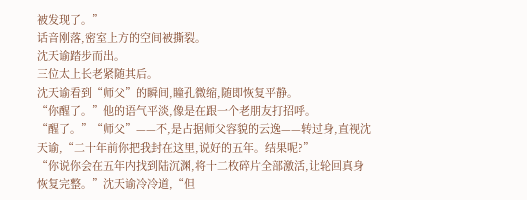被发现了。”
话音刚落,密室上方的空间被撕裂。
沈天谕踏步而出。
三位太上长老紧随其后。
沈天谕看到“师父”的瞬间,瞳孔微缩,随即恢复平静。
“你醒了。”他的语气平淡,像是在跟一个老朋友打招呼。
“醒了。”“师父”——不,是占据师父容貌的云逸——转过身,直视沈天谕,“二十年前你把我封在这里,说好的五年。结果呢?”
“你说你会在五年内找到陆沉渊,将十二枚碎片全部激活,让轮回真身恢复完整。”沈天谕冷冷道,“但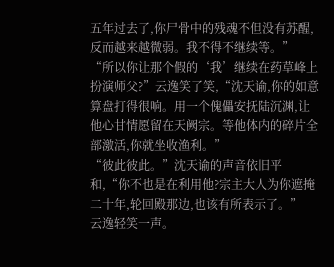五年过去了,你尸骨中的残魂不但没有苏醒,反而越来越微弱。我不得不继续等。”
“所以你让那个假的‘我’继续在药草峰上扮演师父?”云逸笑了笑,“沈天谕,你的如意算盘打得很响。用一个傀儡安抚陆沉渊,让他心甘情愿留在天阙宗。等他体内的碎片全部激活,你就坐收渔利。”
“彼此彼此。”沈天谕的声音依旧平和,“你不也是在利用他?宗主大人为你遮掩二十年,轮回殿那边,也该有所表示了。”
云逸轻笑一声。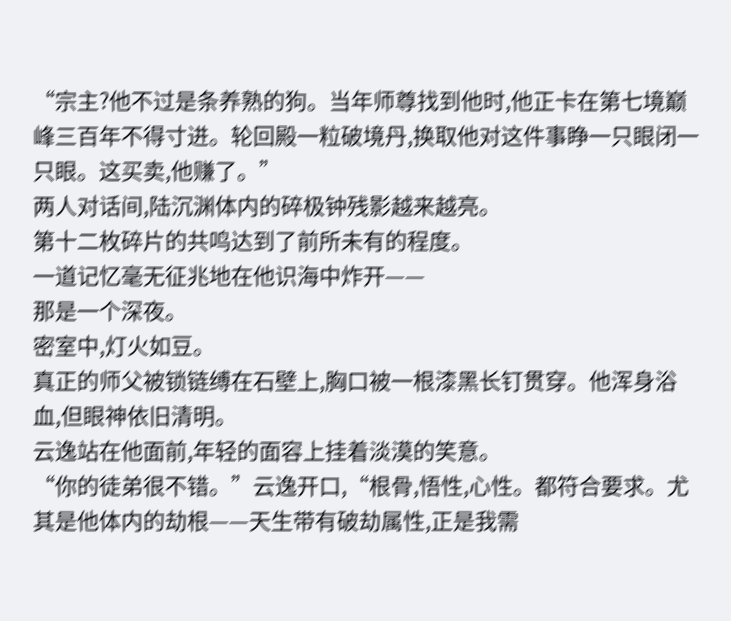“宗主?他不过是条养熟的狗。当年师尊找到他时,他正卡在第七境巅峰三百年不得寸进。轮回殿一粒破境丹,换取他对这件事睁一只眼闭一只眼。这买卖,他赚了。”
两人对话间,陆沉渊体内的碎极钟残影越来越亮。
第十二枚碎片的共鸣达到了前所未有的程度。
一道记忆毫无征兆地在他识海中炸开——
那是一个深夜。
密室中,灯火如豆。
真正的师父被锁链缚在石壁上,胸口被一根漆黑长钉贯穿。他浑身浴血,但眼神依旧清明。
云逸站在他面前,年轻的面容上挂着淡漠的笑意。
“你的徒弟很不错。”云逸开口,“根骨,悟性,心性。都符合要求。尤其是他体内的劫根——天生带有破劫属性,正是我需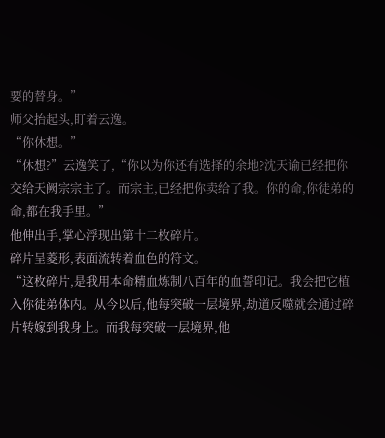要的替身。”
师父抬起头,盯着云逸。
“你休想。”
“休想?”云逸笑了,“你以为你还有选择的余地?沈天谕已经把你交给天阙宗宗主了。而宗主,已经把你卖给了我。你的命,你徒弟的命,都在我手里。”
他伸出手,掌心浮现出第十二枚碎片。
碎片呈菱形,表面流转着血色的符文。
“这枚碎片,是我用本命精血炼制八百年的血誓印记。我会把它植入你徒弟体内。从今以后,他每突破一层境界,劫道反噬就会通过碎片转嫁到我身上。而我每突破一层境界,他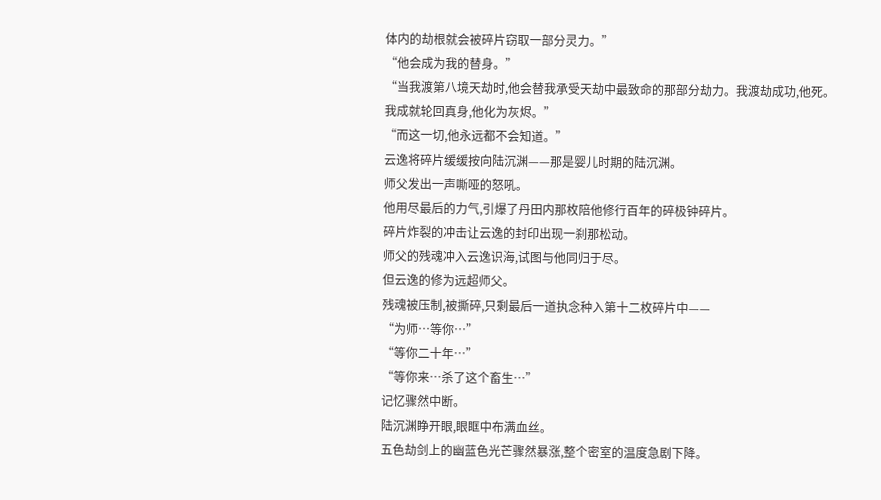体内的劫根就会被碎片窃取一部分灵力。”
“他会成为我的替身。”
“当我渡第八境天劫时,他会替我承受天劫中最致命的那部分劫力。我渡劫成功,他死。我成就轮回真身,他化为灰烬。”
“而这一切,他永远都不会知道。”
云逸将碎片缓缓按向陆沉渊——那是婴儿时期的陆沉渊。
师父发出一声嘶哑的怒吼。
他用尽最后的力气,引爆了丹田内那枚陪他修行百年的碎极钟碎片。
碎片炸裂的冲击让云逸的封印出现一刹那松动。
师父的残魂冲入云逸识海,试图与他同归于尽。
但云逸的修为远超师父。
残魂被压制,被撕碎,只剩最后一道执念种入第十二枚碎片中——
“为师…等你…”
“等你二十年…”
“等你来…杀了这个畜生…”
记忆骤然中断。
陆沉渊睁开眼,眼眶中布满血丝。
五色劫剑上的幽蓝色光芒骤然暴涨,整个密室的温度急剧下降。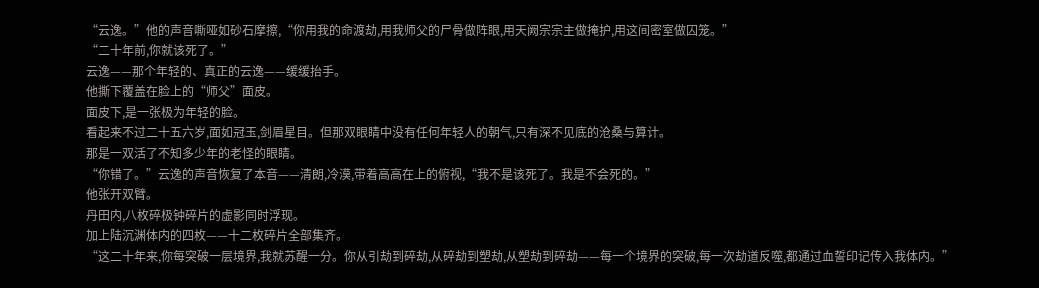“云逸。”他的声音嘶哑如砂石摩擦,“你用我的命渡劫,用我师父的尸骨做阵眼,用天阙宗宗主做掩护,用这间密室做囚笼。”
“二十年前,你就该死了。”
云逸——那个年轻的、真正的云逸——缓缓抬手。
他撕下覆盖在脸上的“师父”面皮。
面皮下,是一张极为年轻的脸。
看起来不过二十五六岁,面如冠玉,剑眉星目。但那双眼睛中没有任何年轻人的朝气,只有深不见底的沧桑与算计。
那是一双活了不知多少年的老怪的眼睛。
“你错了。”云逸的声音恢复了本音——清朗,冷漠,带着高高在上的俯视,“我不是该死了。我是不会死的。”
他张开双臂。
丹田内,八枚碎极钟碎片的虚影同时浮现。
加上陆沉渊体内的四枚——十二枚碎片全部集齐。
“这二十年来,你每突破一层境界,我就苏醒一分。你从引劫到碎劫,从碎劫到塑劫,从塑劫到碎劫——每一个境界的突破,每一次劫道反噬,都通过血誓印记传入我体内。”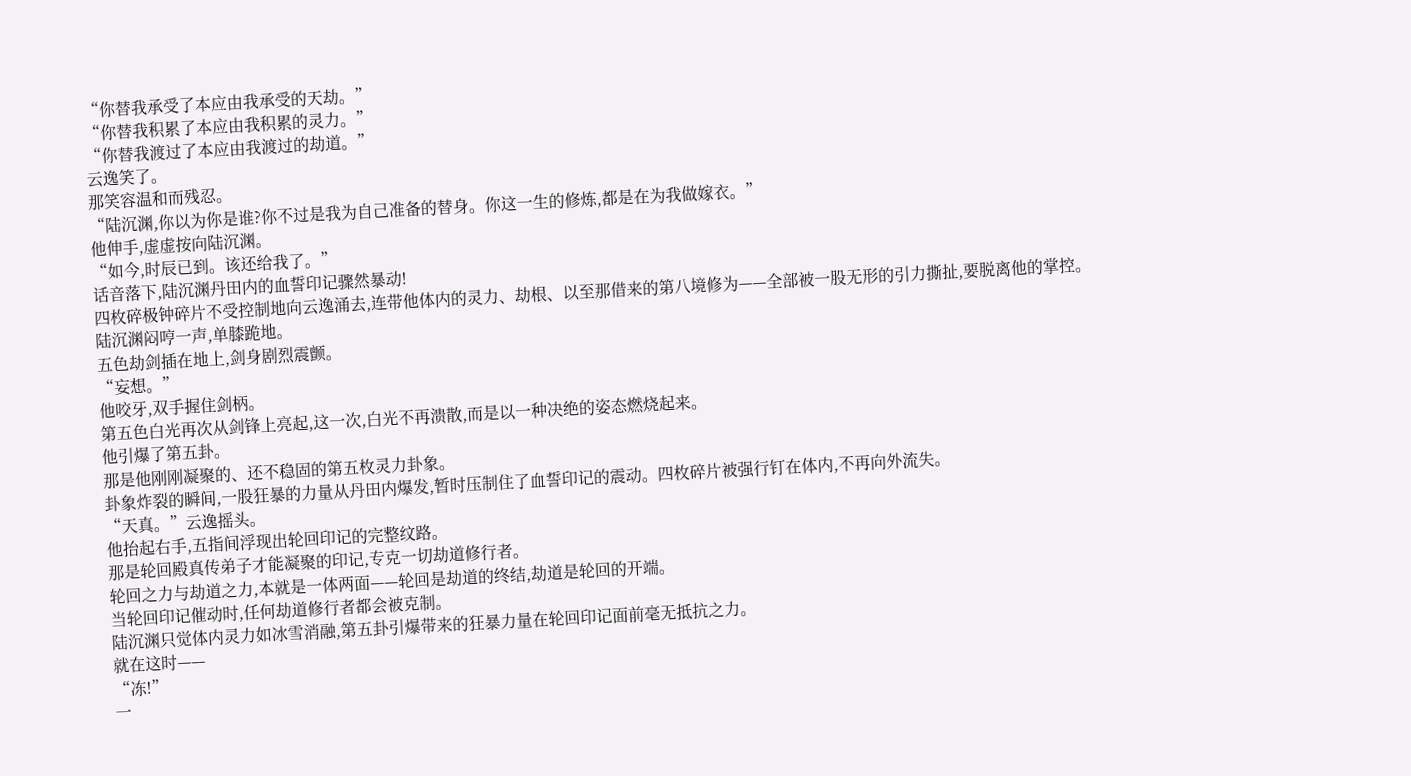“你替我承受了本应由我承受的天劫。”
“你替我积累了本应由我积累的灵力。”
“你替我渡过了本应由我渡过的劫道。”
云逸笑了。
那笑容温和而残忍。
“陆沉渊,你以为你是谁?你不过是我为自己准备的替身。你这一生的修炼,都是在为我做嫁衣。”
他伸手,虚虚按向陆沉渊。
“如今,时辰已到。该还给我了。”
话音落下,陆沉渊丹田内的血誓印记骤然暴动!
四枚碎极钟碎片不受控制地向云逸涌去,连带他体内的灵力、劫根、以至那借来的第八境修为——全部被一股无形的引力撕扯,要脱离他的掌控。
陆沉渊闷哼一声,单膝跪地。
五色劫剑插在地上,剑身剧烈震颤。
“妄想。”
他咬牙,双手握住剑柄。
第五色白光再次从剑锋上亮起,这一次,白光不再溃散,而是以一种决绝的姿态燃烧起来。
他引爆了第五卦。
那是他刚刚凝聚的、还不稳固的第五枚灵力卦象。
卦象炸裂的瞬间,一股狂暴的力量从丹田内爆发,暂时压制住了血誓印记的震动。四枚碎片被强行钉在体内,不再向外流失。
“天真。”云逸摇头。
他抬起右手,五指间浮现出轮回印记的完整纹路。
那是轮回殿真传弟子才能凝聚的印记,专克一切劫道修行者。
轮回之力与劫道之力,本就是一体两面——轮回是劫道的终结,劫道是轮回的开端。
当轮回印记催动时,任何劫道修行者都会被克制。
陆沉渊只觉体内灵力如冰雪消融,第五卦引爆带来的狂暴力量在轮回印记面前毫无抵抗之力。
就在这时——
“冻!”
一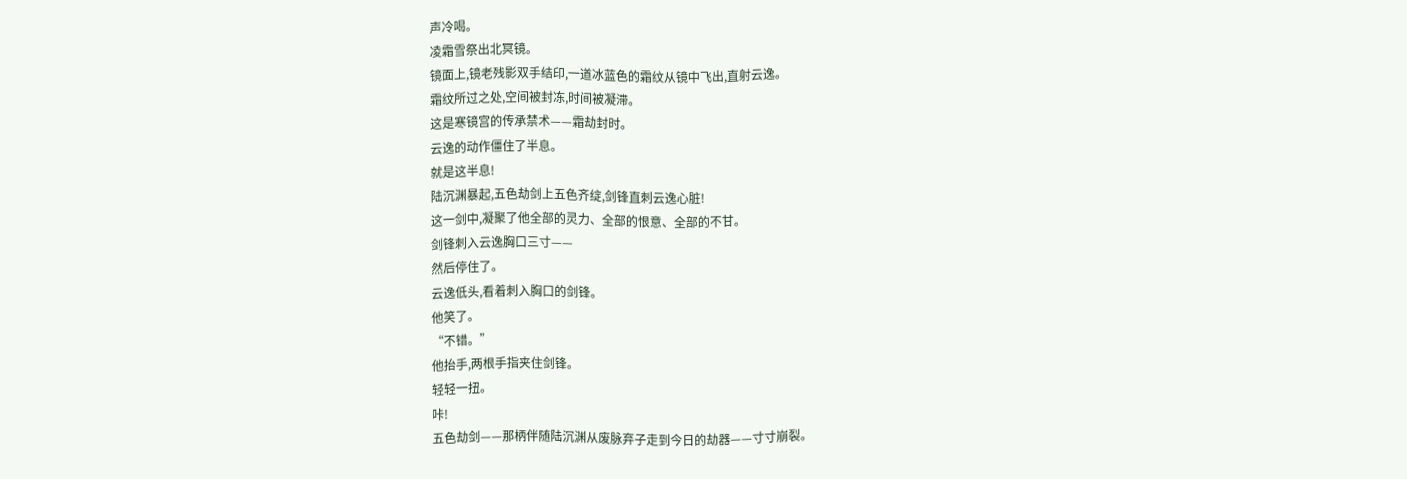声冷喝。
凌霜雪祭出北冥镜。
镜面上,镜老残影双手结印,一道冰蓝色的霜纹从镜中飞出,直射云逸。
霜纹所过之处,空间被封冻,时间被凝滞。
这是寒镜宫的传承禁术——霜劫封时。
云逸的动作僵住了半息。
就是这半息!
陆沉渊暴起,五色劫剑上五色齐绽,剑锋直刺云逸心脏!
这一剑中,凝聚了他全部的灵力、全部的恨意、全部的不甘。
剑锋刺入云逸胸口三寸——
然后停住了。
云逸低头,看着刺入胸口的剑锋。
他笑了。
“不错。”
他抬手,两根手指夹住剑锋。
轻轻一扭。
咔!
五色劫剑——那柄伴随陆沉渊从废脉弃子走到今日的劫器——寸寸崩裂。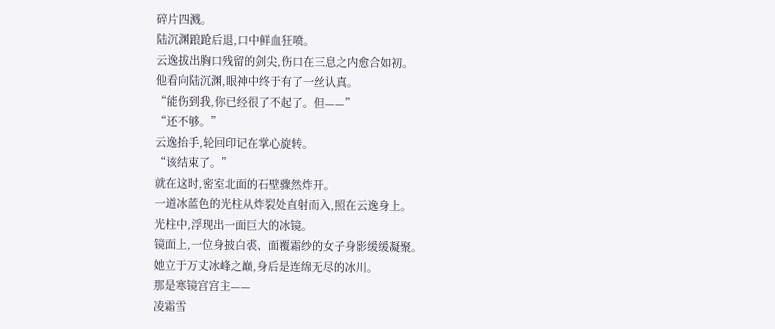碎片四溅。
陆沉渊踉跄后退,口中鲜血狂喷。
云逸拔出胸口残留的剑尖,伤口在三息之内愈合如初。
他看向陆沉渊,眼神中终于有了一丝认真。
“能伤到我,你已经很了不起了。但——”
“还不够。”
云逸抬手,轮回印记在掌心旋转。
“该结束了。”
就在这时,密室北面的石壁骤然炸开。
一道冰蓝色的光柱从炸裂处直射而入,照在云逸身上。
光柱中,浮现出一面巨大的冰镜。
镜面上,一位身披白裘、面覆霜纱的女子身影缓缓凝聚。
她立于万丈冰峰之巅,身后是连绵无尽的冰川。
那是寒镜宫宫主——
凌霜雪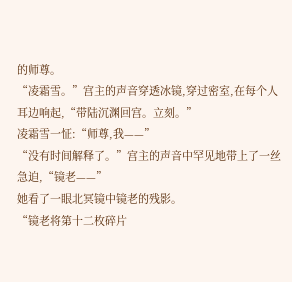的师尊。
“凌霜雪。”宫主的声音穿透冰镜,穿过密室,在每个人耳边响起,“带陆沉渊回宫。立刻。”
凌霜雪一怔:“师尊,我——”
“没有时间解释了。”宫主的声音中罕见地带上了一丝急迫,“镜老——”
她看了一眼北冥镜中镜老的残影。
“镜老将第十二枚碎片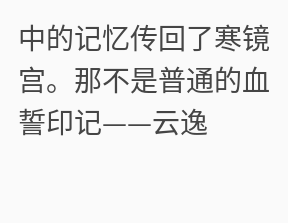中的记忆传回了寒镜宫。那不是普通的血誓印记——云逸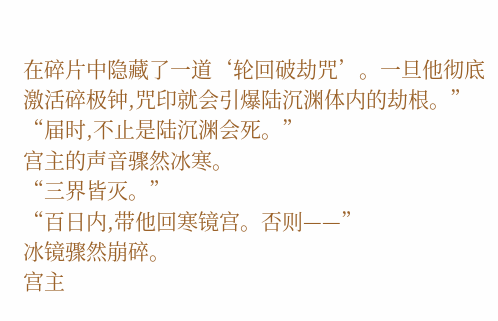在碎片中隐藏了一道‘轮回破劫咒’。一旦他彻底激活碎极钟,咒印就会引爆陆沉渊体内的劫根。”
“届时,不止是陆沉渊会死。”
宫主的声音骤然冰寒。
“三界皆灭。”
“百日内,带他回寒镜宫。否则——”
冰镜骤然崩碎。
宫主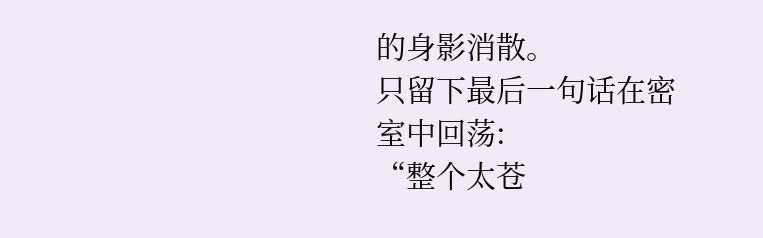的身影消散。
只留下最后一句话在密室中回荡:
“整个太苍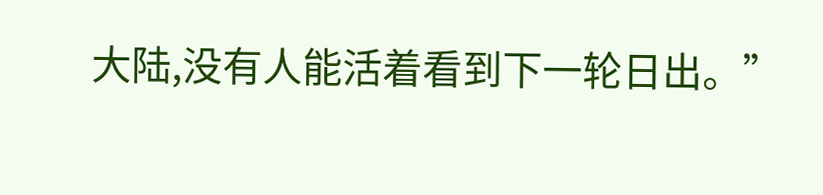大陆,没有人能活着看到下一轮日出。”